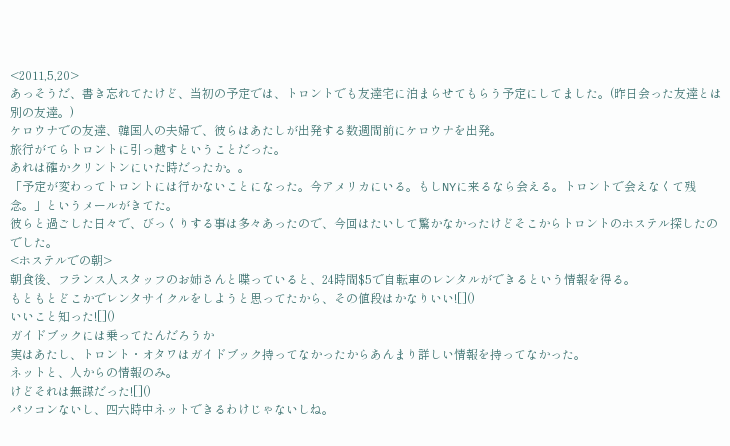<2011,5,20>
あっそうだ、書き忘れてたけど、当初の予定では、トロントでも友達宅に泊まらせてもらう予定にしてました。(昨日会った友達とは別の友達。)
ケロウナでの友達、韓国人の夫婦で、彼らはあたしが出発する数週間前にケロウナを出発。
旅行がてらトロントに引っ越すということだった。
あれは確かクリントンにいた時だったか。。
「予定が変わってトロントには行かないことになった。今アメリカにいる。もしNYに来るなら会える。トロントで会えなくて残念。」というメールがきてた。
彼らと過ごした日々で、びっくりする事は多々あったので、今回はたいして驚かなかったけどそこからトロントのホステル探したのでした。
<ホステルでの朝>
朝食後、フランス人スタッフのお姉さんと喋っていると、24時間$5で自転車のレンタルができるという情報を得る。
もともとどこかでレンタサイクルをしようと思ってたから、その値段はかなりいい![]()
いいこと知った![]()
ガイドブックには乗ってたんだろうか
実はあたし、トロント・オタワはガイドブック持ってなかったからあんまり詳しい情報を持ってなかった。
ネットと、人からの情報のみ。
けどそれは無謀だった![]()
パソコンないし、四六時中ネットできるわけじゃないしね。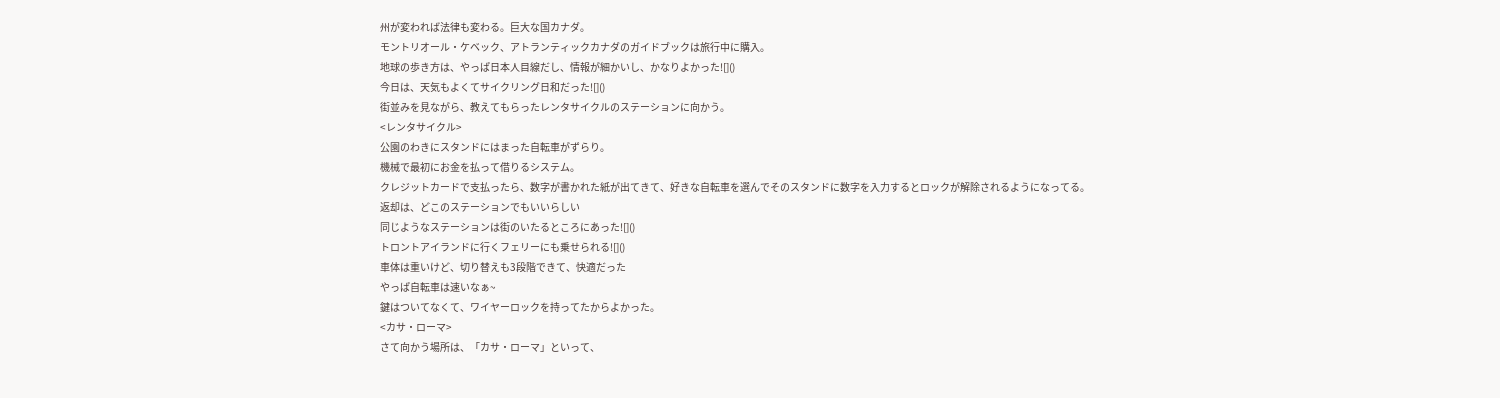州が変われば法律も変わる。巨大な国カナダ。
モントリオール・ケベック、アトランティックカナダのガイドブックは旅行中に購入。
地球の歩き方は、やっぱ日本人目線だし、情報が細かいし、かなりよかった![]()
今日は、天気もよくてサイクリング日和だった![]()
街並みを見ながら、教えてもらったレンタサイクルのステーションに向かう。
<レンタサイクル>
公園のわきにスタンドにはまった自転車がずらり。
機械で最初にお金を払って借りるシステム。
クレジットカードで支払ったら、数字が書かれた紙が出てきて、好きな自転車を選んでそのスタンドに数字を入力するとロックが解除されるようになってる。
返却は、どこのステーションでもいいらしい
同じようなステーションは街のいたるところにあった![]()
トロントアイランドに行くフェリーにも乗せられる![]()
車体は重いけど、切り替えも3段階できて、快適だった
やっぱ自転車は速いなぁ~
鍵はついてなくて、ワイヤーロックを持ってたからよかった。
<カサ・ローマ>
さて向かう場所は、「カサ・ローマ」といって、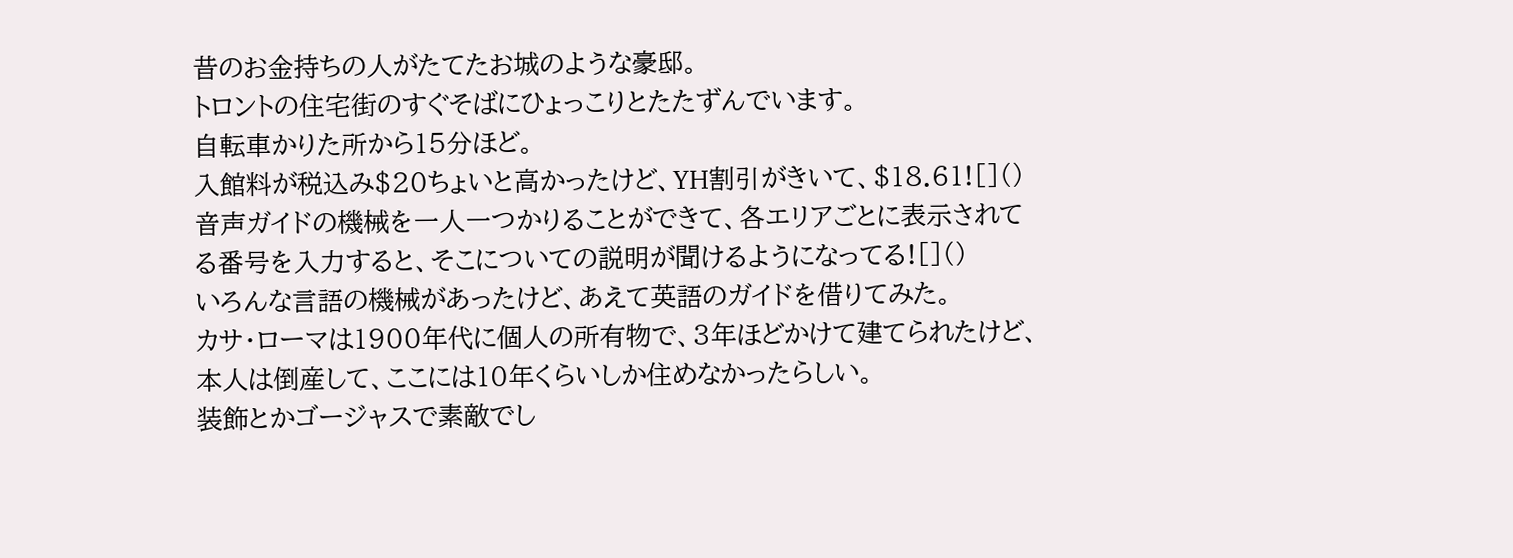昔のお金持ちの人がたてたお城のような豪邸。
トロントの住宅街のすぐそばにひょっこりとたたずんでいます。
自転車かりた所から15分ほど。
入館料が税込み$20ちょいと高かったけど、YH割引がきいて、$18.61![]()
音声ガイドの機械を一人一つかりることができて、各エリアごとに表示されてる番号を入力すると、そこについての説明が聞けるようになってる![]()
いろんな言語の機械があったけど、あえて英語のガイドを借りてみた。
カサ・ローマは1900年代に個人の所有物で、3年ほどかけて建てられたけど、本人は倒産して、ここには10年くらいしか住めなかったらしい。
装飾とかゴージャスで素敵でし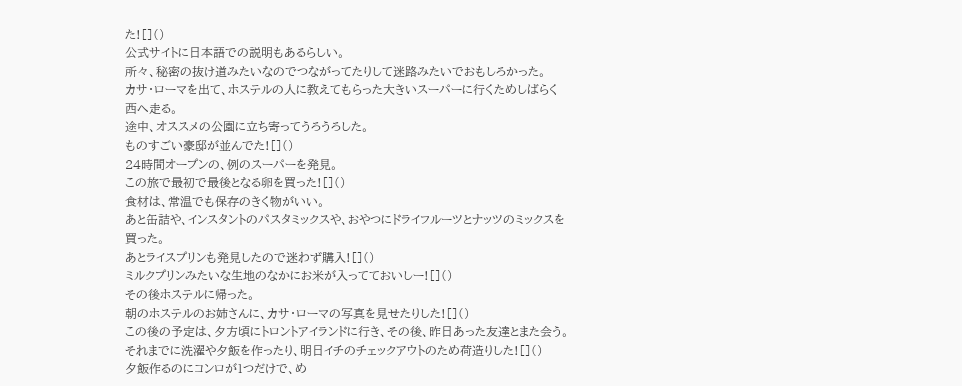た![]()
公式サイトに日本語での説明もあるらしい。
所々、秘密の抜け道みたいなのでつながってたりして迷路みたいでおもしろかった。
カサ・ローマを出て、ホステルの人に教えてもらった大きいスーパーに行くためしばらく西へ走る。
途中、オススメの公園に立ち寄ってうろうろした。
ものすごい豪邸が並んでた![]()
24時間オープンの、例のスーパーを発見。
この旅で最初で最後となる卵を買った![]()
食材は、常温でも保存のきく物がいい。
あと缶詰や、インスタントのパスタミックスや、おやつにドライフルーツとナッツのミックスを買った。
あとライスプリンも発見したので迷わず購入![]()
ミルクプリンみたいな生地のなかにお米が入ってておいしー![]()
その後ホステルに帰った。
朝のホステルのお姉さんに、カサ・ローマの写真を見せたりした![]()
この後の予定は、夕方頃にトロントアイランドに行き、その後、昨日あった友達とまた会う。
それまでに洗濯や夕飯を作ったり、明日イチのチェックアウトのため荷造りした![]()
夕飯作るのにコンロが1つだけで、め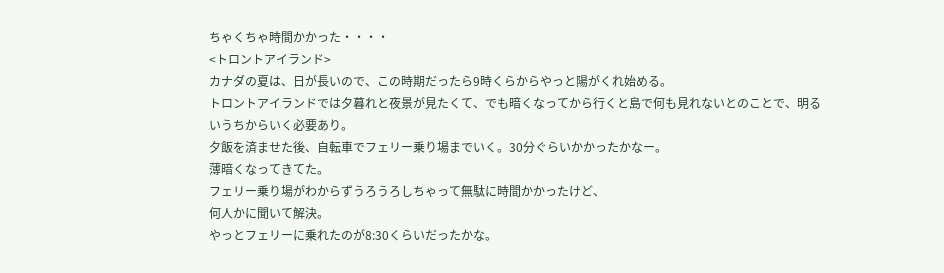ちゃくちゃ時間かかった・・・・
<トロントアイランド>
カナダの夏は、日が長いので、この時期だったら9時くらからやっと陽がくれ始める。
トロントアイランドでは夕暮れと夜景が見たくて、でも暗くなってから行くと島で何も見れないとのことで、明るいうちからいく必要あり。
夕飯を済ませた後、自転車でフェリー乗り場までいく。30分ぐらいかかったかなー。
薄暗くなってきてた。
フェリー乗り場がわからずうろうろしちゃって無駄に時間かかったけど、
何人かに聞いて解決。
やっとフェリーに乗れたのが8:30くらいだったかな。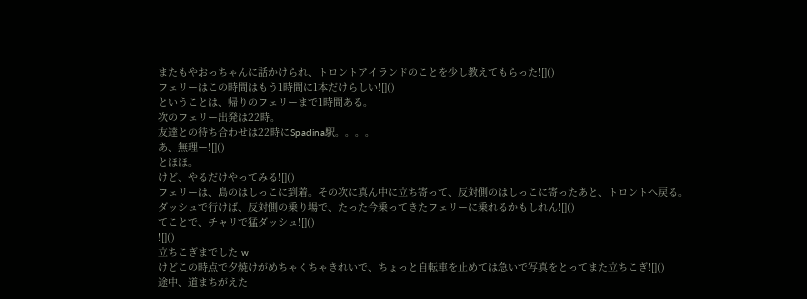またもやおっちゃんに話かけられ、トロントアイランドのことを少し教えてもらった![]()
フェリーはこの時間はもう1時間に1本だけらしい![]()
ということは、帰りのフェリーまで1時間ある。
次のフェリー出発は22時。
友達との待ち合わせは22時にSpadina駅。。。。
あ、無理ー![]()
とほほ。
けど、やるだけやってみる![]()
フェリーは、島のはしっこに到着。その次に真ん中に立ち寄って、反対側のはしっこに寄ったあと、トロントへ戻る。
ダッシュで行けば、反対側の乗り場で、たった今乗ってきたフェリーに乗れるかもしれん![]()
てことで、チャリで猛ダッシュ![]()
![]()
立ちこぎまでした w
けどこの時点で夕焼けがめちゃくちゃきれいで、ちょっと自転車を止めては急いで写真をとってまた立ちこぎ![]()
途中、道まちがえた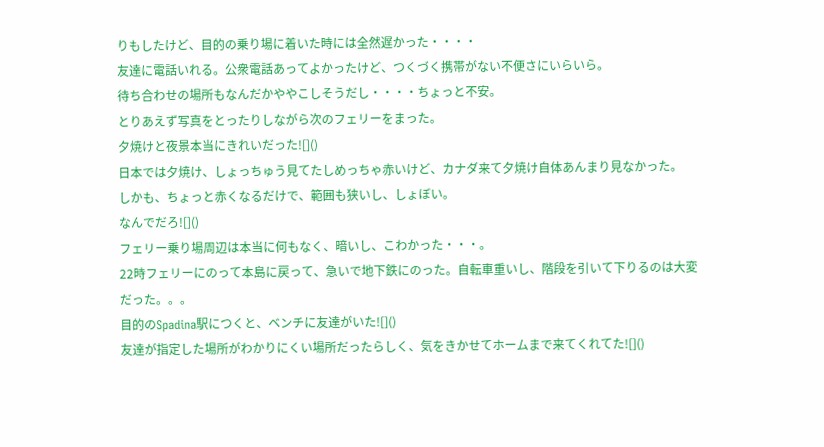りもしたけど、目的の乗り場に着いた時には全然遅かった・・・・
友達に電話いれる。公衆電話あってよかったけど、つくづく携帯がない不便さにいらいら。
待ち合わせの場所もなんだかややこしそうだし・・・・ちょっと不安。
とりあえず写真をとったりしながら次のフェリーをまった。
夕焼けと夜景本当にきれいだった![]()
日本では夕焼け、しょっちゅう見てたしめっちゃ赤いけど、カナダ来て夕焼け自体あんまり見なかった。
しかも、ちょっと赤くなるだけで、範囲も狭いし、しょぼい。
なんでだろ![]()
フェリー乗り場周辺は本当に何もなく、暗いし、こわかった・・・。
22時フェリーにのって本島に戻って、急いで地下鉄にのった。自転車重いし、階段を引いて下りるのは大変だった。。。
目的のSpadina駅につくと、ベンチに友達がいた![]()
友達が指定した場所がわかりにくい場所だったらしく、気をきかせてホームまで来てくれてた![]()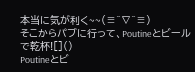本当に気が利く~~(≡^∇^≡)
そこからパブに行って、Poutineとビールで乾杯![]()
Poutineとビ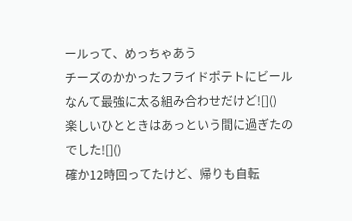ールって、めっちゃあう
チーズのかかったフライドポテトにビールなんて最強に太る組み合わせだけど![]()
楽しいひとときはあっという間に過ぎたのでした![]()
確か12時回ってたけど、帰りも自転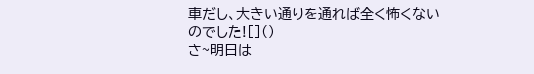車だし、大きい通りを通れば全く怖くないのでした![]()
さ~明日は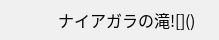ナイアガラの滝![]()